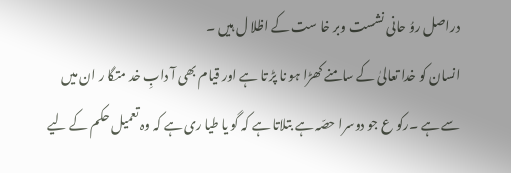دراصل روُ حانی نشست وبر خا ست کے اظلا ل ہیں ۔
انسان کو خدا تعالیٰ کے سامنے کھڑا ہو نا پڑ تا ہے اور قیام بھی آ دابِ خد متگا ر ان میں سے ہے ۔رکو ع جو دوسرا حصّہ ہے بتلاتا ہے کہ گو یا طیا ری ہے کہ وہ تعمیل حکم کے لیے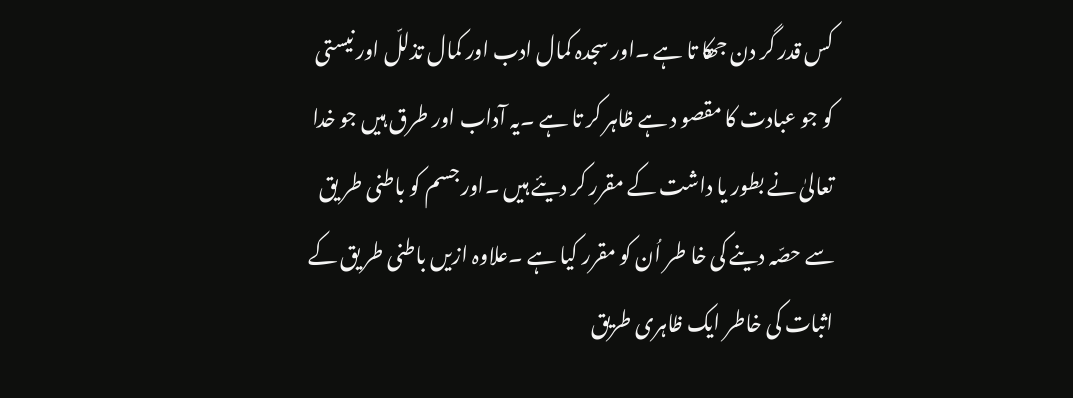کس قدر گر دن جھکا تا ہے ۔اور سجدہ کمال ادب اور کمال تذللّ اور نیستی کو جو عبادت کا مقصو د ہے ظاہر کر تا ہے ۔یہ آداب اور طرق ہیں جو خدا تعالیٰ نے بطور یا داشت کے مقرر کر دیئے ہیں ۔اور جسم کو باطنی طر یق سے حصّہ دینے کی خا طر اُن کو مقرر کیا ہے ۔علاوہ ازیں باطنی طر یق کے اثبات کی خاطر ایک ظاہری طریق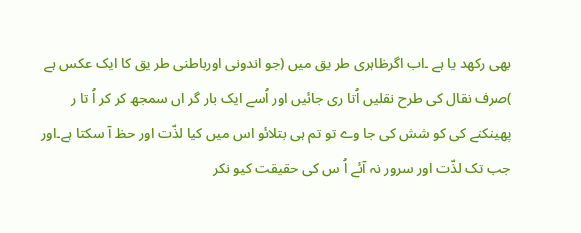بھی رکھد یا ہے ۔اب اگرظاہری طر یق میں (جو اندونی اورباطنی طر یق کا ایک عکس ہے )صرف نقال کی طرح نقلیں اُتا ری جائیں اور اُسے ایک بار گر اں سمجھ کر کر اُ تا ر پھینکنے کی کو شش کی جا وے تو تم ہی بتلائو اس میں کیا لذّت اور حظ آ سکتا ہے۔اور جب تک لذّت اور سرور نہ آئے اُ س کی حقیقت کیو نکر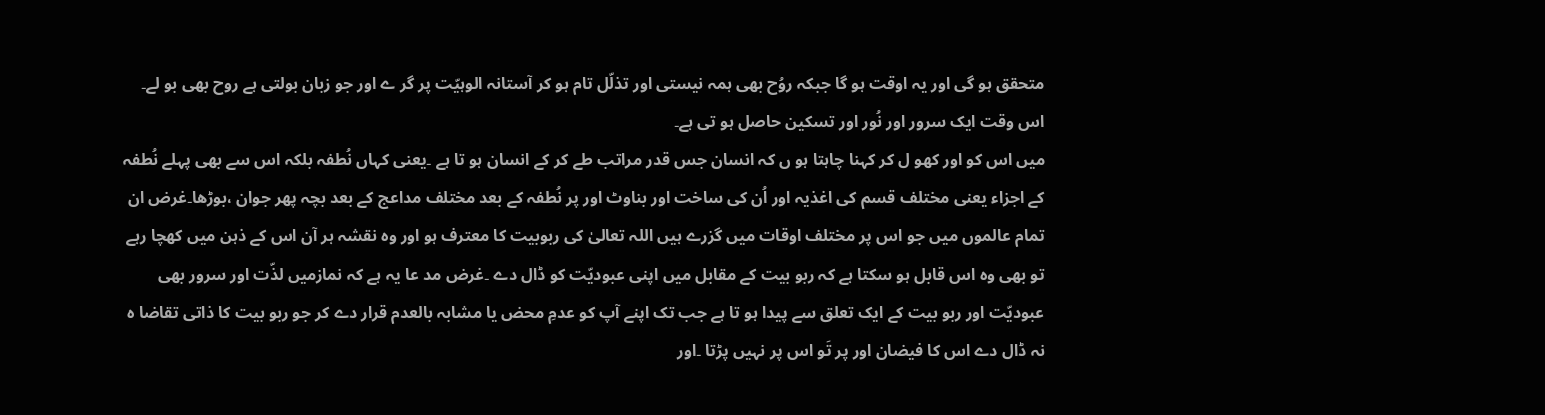متحقق ہو گی اور یہ اوقت ہو گا جبکہ روُح بھی ہمہ نیستی اور تذلّل تام ہو کر آستانہ الوہیّت پر گر ے اور جو زبان بولتی ہے روح بھی بو لے۔ اس وقت ایک سرور اور نُور اور تسکین حاصل ہو تی ہے۔
میں اس کو اور کھو ل کر کہنا چاہتا ہو ں کہ انسان جس قدر مراتب طے کر کے انسان ہو تا ہے ۔یعنی کہاں نُطفہ بلکہ اس سے بھی پہلے نُطفہ کے اجزاء یعنی مختلف قسم کی اغذیہ اور اُن کی ساخت اور بناوٹ اور پر نُطفہ کے بعد مختلف مداعج کے بعد بچہ پھر جوان ،بوڑھا۔غرض ان تمام عالموں میں جو اس پر مختلف اوقات میں گزرے ہیں اللہ تعالیٰ کی ربوبیت کا معترف ہو اور وہ نقشہ ہر آن اس کے ذہن میں کھچا رہے تو بھی وہ اس قابل ہو سکتا ہے کہ ربو بیت کے مقابل میں اپنی عبودیّت کو ڈال دے ۔غرض مد عا یہ ہے کہ نمازمیں لذّت اور سرور بھی عبودیّت اور ربو بیت کے ایک تعلق سے پیدا ہو تا ہے جب تک اپنے آپ کو عدمِ محض یا مشابہ بالعدم قرار دے کر جو ربو بیت کا ذاتی تقاضا ہ نہ ڈال دے اس کا فیضان اور پر تَو اس پر نہیں پڑتا ۔اور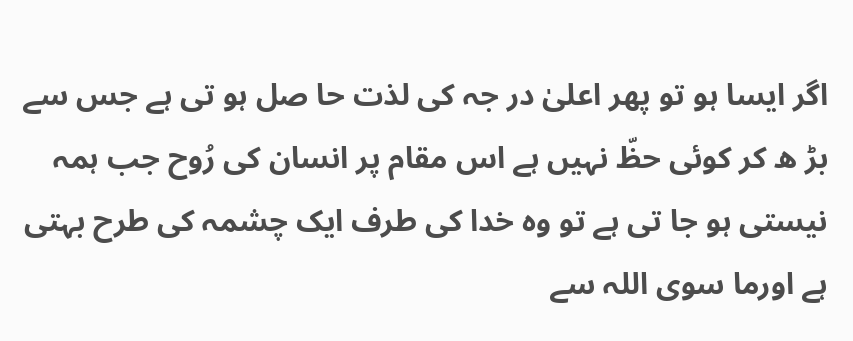اگر ایسا ہو تو پھر اعلیٰ در جہ کی لذت حا صل ہو تی ہے جس سے بڑ ھ کر کوئی حظّ نہیں ہے اس مقام پر انسان کی رُوح جب ہمہ نیستی ہو جا تی ہے تو وہ خدا کی طرف ایک چشمہ کی طرح بہتی ہے اورما سوی اللہ سے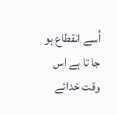اُسے انقطاع ہو جا تا ہے اس وقت خدائے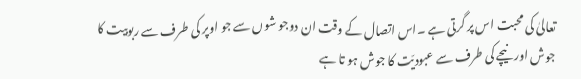تعالیٰ کی محبت اس پر گرتی ہے ۔اس اتصال کے وقت ان دوجو شوں سے جو اوپر کی طرف سے ربوبیت کا جوش اور نیچے کی طرف سے عبودیّت کا جوش ہو تا ہے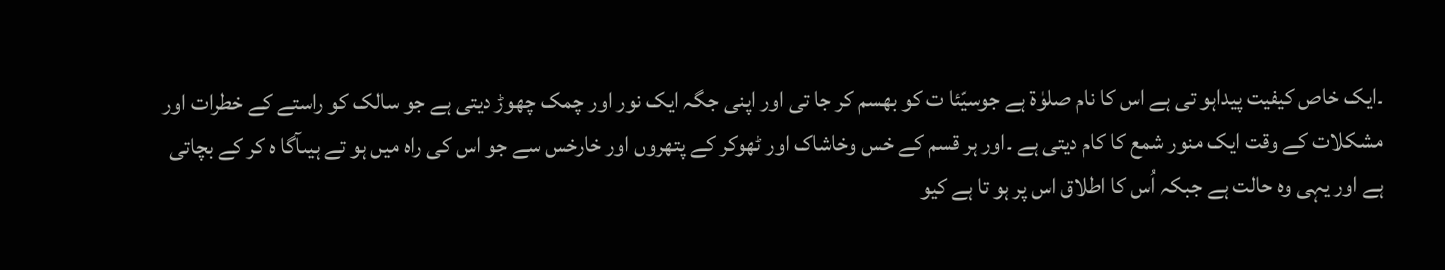۔ایک خاص کیفیت پیداہو تی ہے اس کا نام صلوٰۃ ہے جوسیّئا ت کو بھسم کر جا تی اور اپنی جگہ ایک نور اور چمک چھوڑ دیتی ہے جو سالک کو راستے کے خطرات اور مشکلات کے وقت ایک منور شمع کا کام دیتی ہے ۔اور ہر قسم کے خس وخاشاک اور ٹھوکر کے پتھروں اور خارخس سے جو اس کی راہ میں ہو تے ہیںآگا ہ کر کے بچاتی ہے اور یہی وہ حالت ہے جبکہ اُس کا اطلاق اس پر ہو تا ہے کیو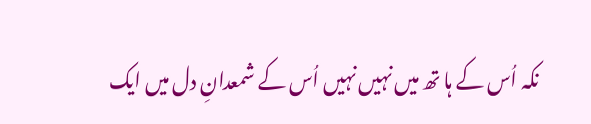نکہ اُس کے ہا تھ میں نہیں نہیں اُس کے شمعدانِ دل میں ایک